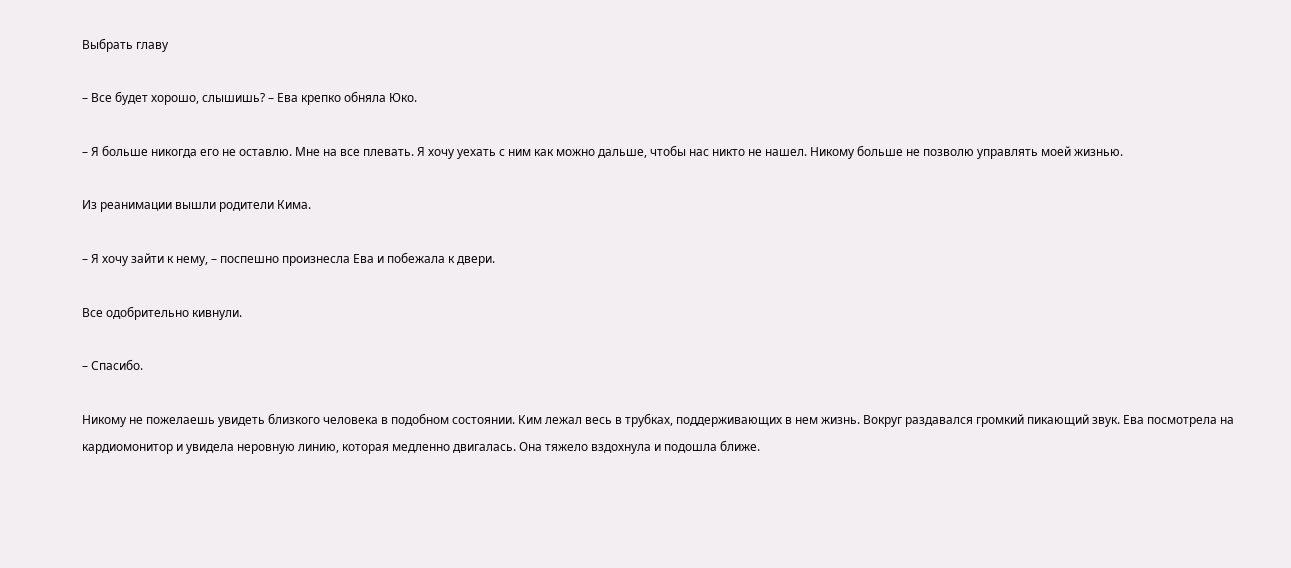Выбрать главу

– Все будет хорошо, слышишь? – Ева крепко обняла Юко.

– Я больше никогда его не оставлю. Мне на все плевать. Я хочу уехать с ним как можно дальше, чтобы нас никто не нашел. Никому больше не позволю управлять моей жизнью.

Из реанимации вышли родители Кима.

– Я хочу зайти к нему, – поспешно произнесла Ева и побежала к двери.

Все одобрительно кивнули.

– Спасибо.

Никому не пожелаешь увидеть близкого человека в подобном состоянии. Ким лежал весь в трубках, поддерживающих в нем жизнь. Вокруг раздавался громкий пикающий звук. Ева посмотрела на кардиомонитор и увидела неровную линию, которая медленно двигалась. Она тяжело вздохнула и подошла ближе.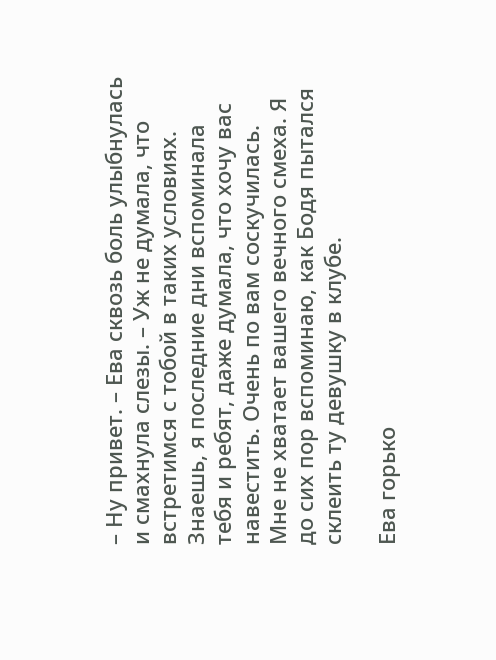– Ну привет. – Ева сквозь боль улыбнулась и смахнула слезы. – Уж не думала, что встретимся с тобой в таких условиях. Знаешь, я последние дни вспоминала тебя и ребят, даже думала, что хочу вас навестить. Очень по вам соскучилась. Мне не хватает вашего вечного смеха. Я до сих пор вспоминаю, как Бодя пытался склеить ту девушку в клубе.

Ева горько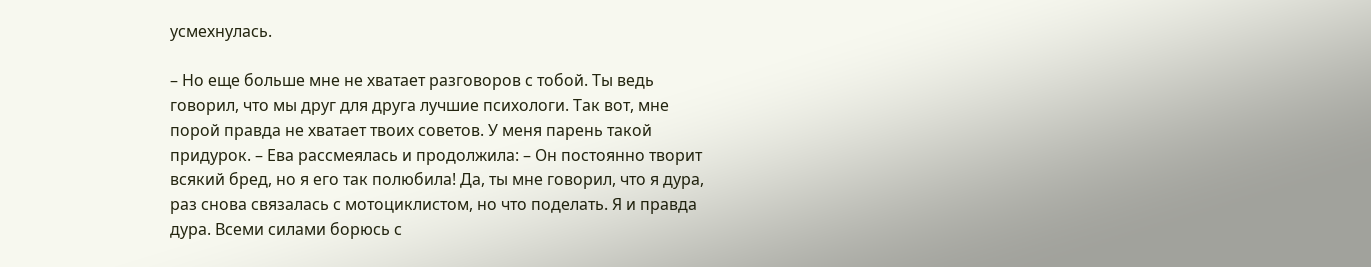усмехнулась.

– Но еще больше мне не хватает разговоров с тобой. Ты ведь говорил, что мы друг для друга лучшие психологи. Так вот, мне порой правда не хватает твоих советов. У меня парень такой придурок. – Ева рассмеялась и продолжила: – Он постоянно творит всякий бред, но я его так полюбила! Да, ты мне говорил, что я дура, раз снова связалась с мотоциклистом, но что поделать. Я и правда дура. Всеми силами борюсь с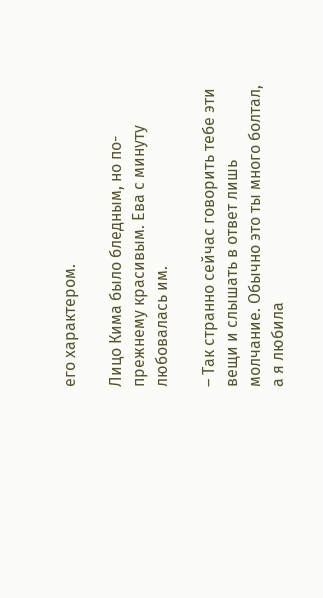его характером.

Лицо Кима было бледным, но по-прежнему красивым. Ева с минуту любовалась им.

– Так странно сейчас говорить тебе эти вещи и слышать в ответ лишь молчание. Обычно это ты много болтал, а я любила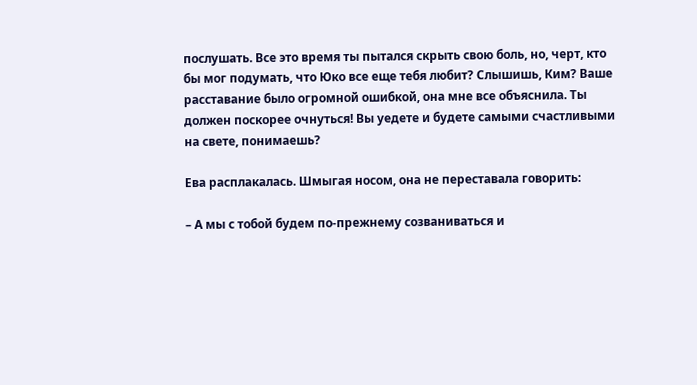послушать. Все это время ты пытался скрыть свою боль, но, черт, кто бы мог подумать, что Юко все еще тебя любит? Слышишь, Ким? Ваше расставание было огромной ошибкой, она мне все объяснила. Ты должен поскорее очнуться! Вы уедете и будете самыми счастливыми на свете, понимаешь?

Ева расплакалась. Шмыгая носом, она не переставала говорить:

– А мы с тобой будем по-прежнему созваниваться и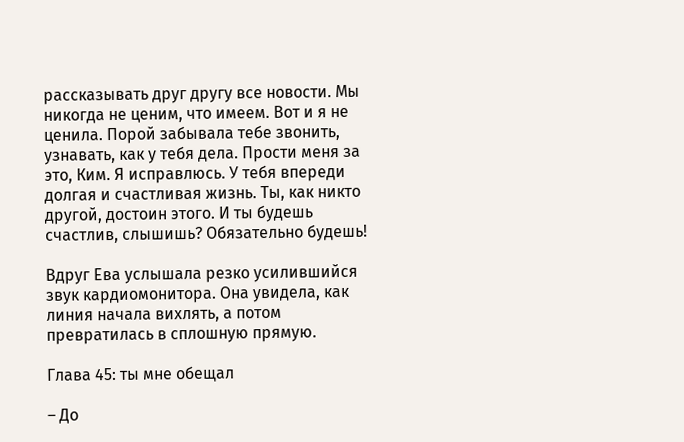рассказывать друг другу все новости. Мы никогда не ценим, что имеем. Вот и я не ценила. Порой забывала тебе звонить, узнавать, как у тебя дела. Прости меня за это, Ким. Я исправлюсь. У тебя впереди долгая и счастливая жизнь. Ты, как никто другой, достоин этого. И ты будешь счастлив, слышишь? Обязательно будешь!

Вдруг Ева услышала резко усилившийся звук кардиомонитора. Она увидела, как линия начала вихлять, а потом превратилась в сплошную прямую.

Глава 45: ты мне обещал

– До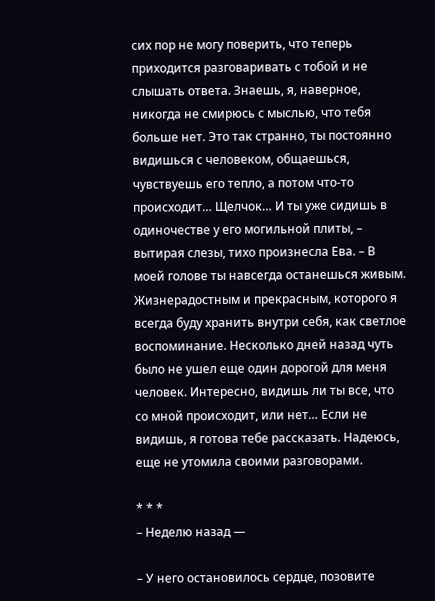сих пор не могу поверить, что теперь приходится разговаривать с тобой и не слышать ответа. Знаешь, я, наверное, никогда не смирюсь с мыслью, что тебя больше нет. Это так странно, ты постоянно видишься с человеком, общаешься, чувствуешь его тепло, а потом что-то происходит… Щелчок… И ты уже сидишь в одиночестве у его могильной плиты, – вытирая слезы, тихо произнесла Ева. – В моей голове ты навсегда останешься живым. Жизнерадостным и прекрасным, которого я всегда буду хранить внутри себя, как светлое воспоминание. Несколько дней назад чуть было не ушел еще один дорогой для меня человек. Интересно, видишь ли ты все, что со мной происходит, или нет… Если не видишь, я готова тебе рассказать. Надеюсь, еще не утомила своими разговорами.

* * *
– Неделю назад —

– У него остановилось сердце, позовите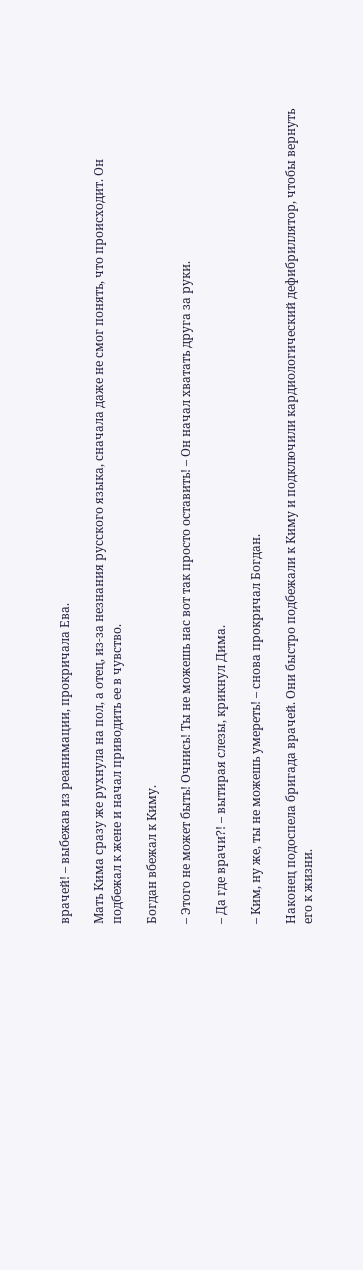врачей! – выбежав из реанимации, прокричала Ева.

Мать Кима сразу же рухнула на пол, а отец, из-за незнания русского языка, сначала даже не смог понять, что происходит. Он подбежал к жене и начал приводить ее в чувство.

Богдан вбежал к Киму.

– Этого не может быть! Очнись! Ты не можешь нас вот так просто оставить! – Он начал хватать друга за руки.

– Да где врачи?! – вытирая слезы, крикнул Дима.

– Ким, ну же, ты не можешь умереть! – снова прокричал Богдан.

Наконец подоспела бригада врачей. Они быстро подбежали к Киму и подключили кардиологический дефибриллятор, чтобы вернуть его к жизни.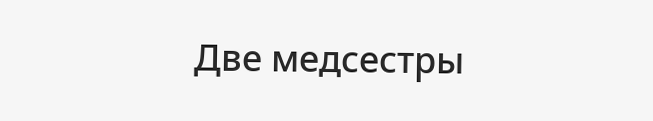Две медсестры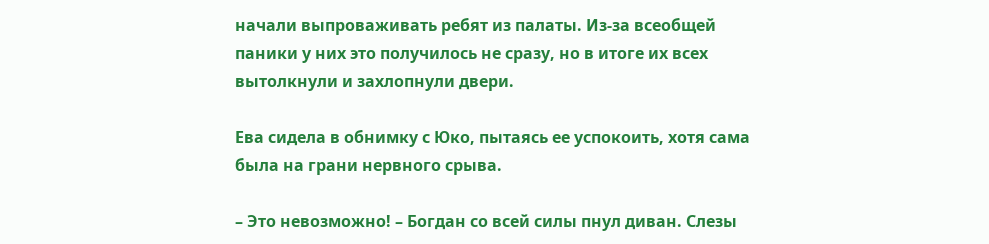начали выпроваживать ребят из палаты. Из-за всеобщей паники у них это получилось не сразу, но в итоге их всех вытолкнули и захлопнули двери.

Ева сидела в обнимку с Юко, пытаясь ее успокоить, хотя сама была на грани нервного срыва.

– Это невозможно! – Богдан со всей силы пнул диван. Слезы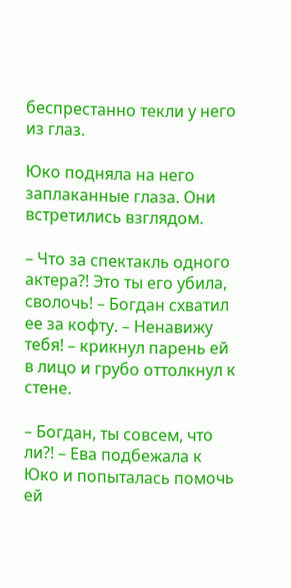беспрестанно текли у него из глаз.

Юко подняла на него заплаканные глаза. Они встретились взглядом.

– Что за спектакль одного актера?! Это ты его убила, сволочь! – Богдан схватил ее за кофту. – Ненавижу тебя! – крикнул парень ей в лицо и грубо оттолкнул к стене.

– Богдан, ты совсем, что ли?! – Ева подбежала к Юко и попыталась помочь ей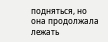подняться, но она продолжала лежать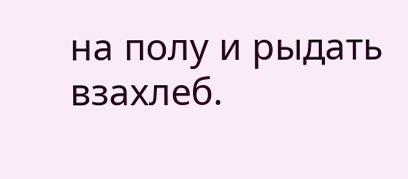на полу и рыдать взахлеб.